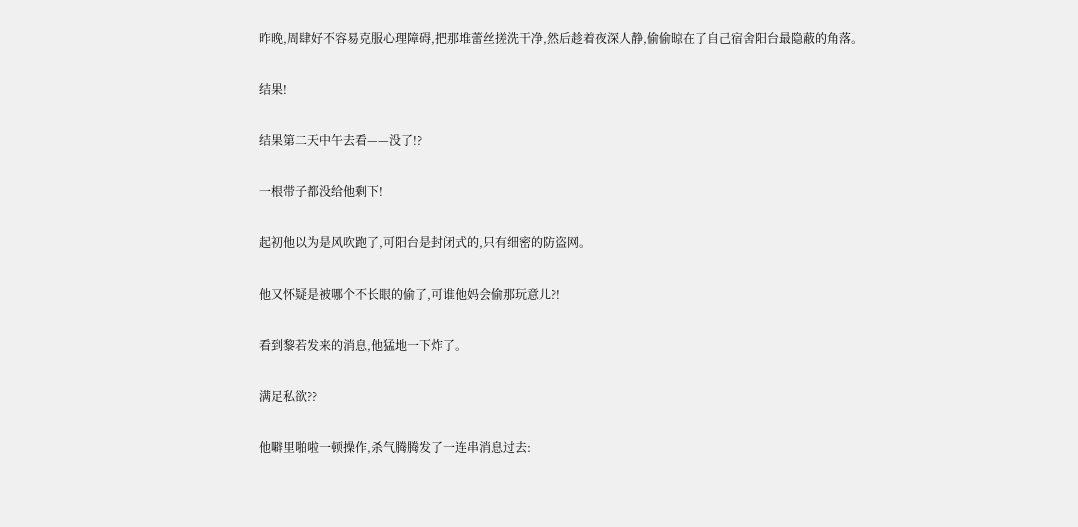昨晚,周肆好不容易克服心理障碍,把那堆蕾丝搓洗干净,然后趁着夜深人静,偷偷晾在了自己宿舍阳台最隐蔽的角落。

结果!

结果第二天中午去看——没了!?

一根带子都没给他剩下!

起初他以为是风吹跑了,可阳台是封闭式的,只有细密的防盗网。

他又怀疑是被哪个不长眼的偷了,可谁他妈会偷那玩意儿?!

看到黎若发来的消息,他猛地一下炸了。

满足私欲??

他噼里啪啦一顿操作,杀气腾腾发了一连串消息过去: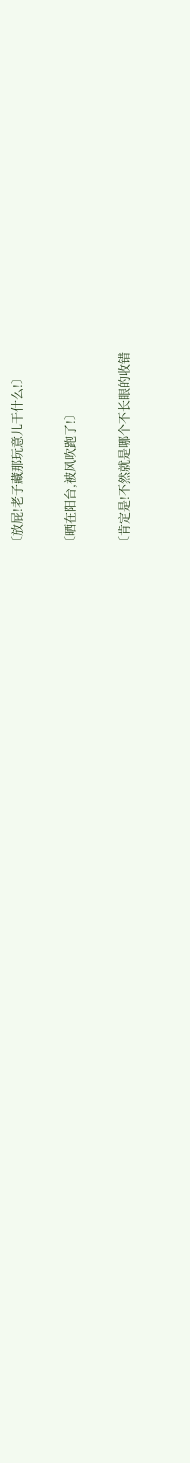〔放屁!老子藏那玩意儿干什么!〕

〔晒在阳台,被风吹跑了!〕

〔肯定是!不然就是哪个不长眼的收错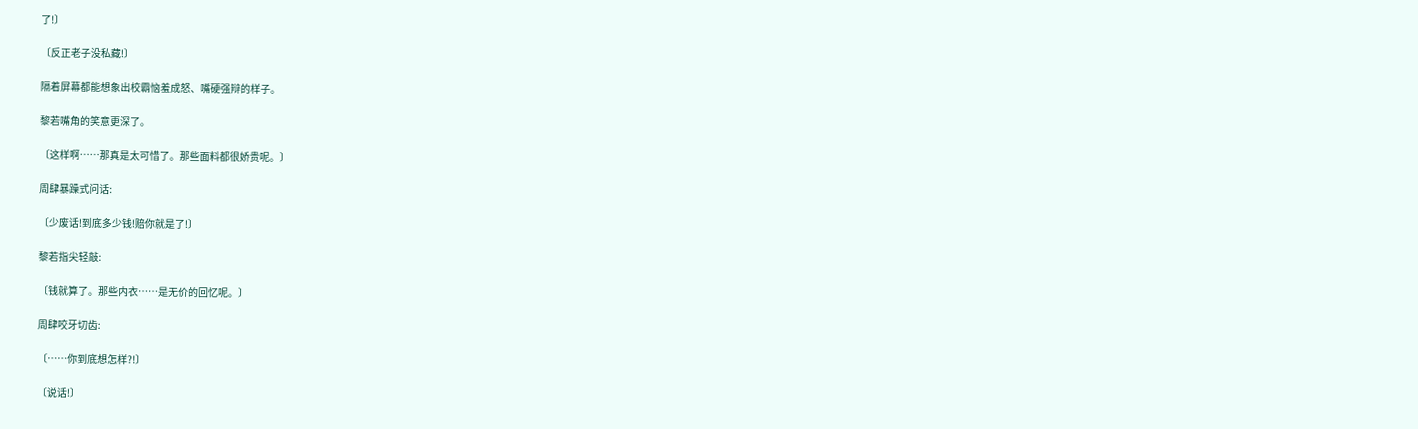了!〕

〔反正老子没私藏!〕

隔着屏幕都能想象出校霸恼羞成怒、嘴硬强辩的样子。

黎若嘴角的笑意更深了。

〔这样啊……那真是太可惜了。那些面料都很娇贵呢。〕

周肆暴躁式问话:

〔少废话!到底多少钱!赔你就是了!〕

黎若指尖轻敲:

〔钱就算了。那些内衣……是无价的回忆呢。〕

周肆咬牙切齿:

〔……你到底想怎样?!〕

〔说话!〕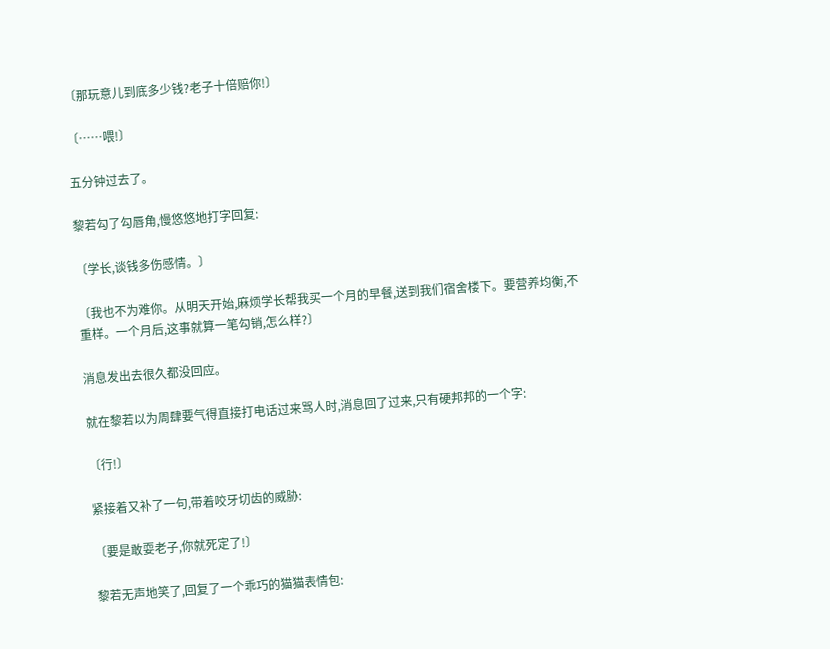〔那玩意儿到底多少钱?老子十倍赔你!〕

〔……喂!〕

五分钟过去了。

黎若勾了勾唇角,慢悠悠地打字回复:

〔学长,谈钱多伤感情。〕

〔我也不为难你。从明天开始,麻烦学长帮我买一个月的早餐,送到我们宿舍楼下。要营养均衡,不重样。一个月后,这事就算一笔勾销,怎么样?〕

消息发出去很久都没回应。

就在黎若以为周肆要气得直接打电话过来骂人时,消息回了过来,只有硬邦邦的一个字:

〔行!〕

紧接着又补了一句,带着咬牙切齿的威胁:

〔要是敢耍老子,你就死定了!〕

黎若无声地笑了,回复了一个乖巧的猫猫表情包: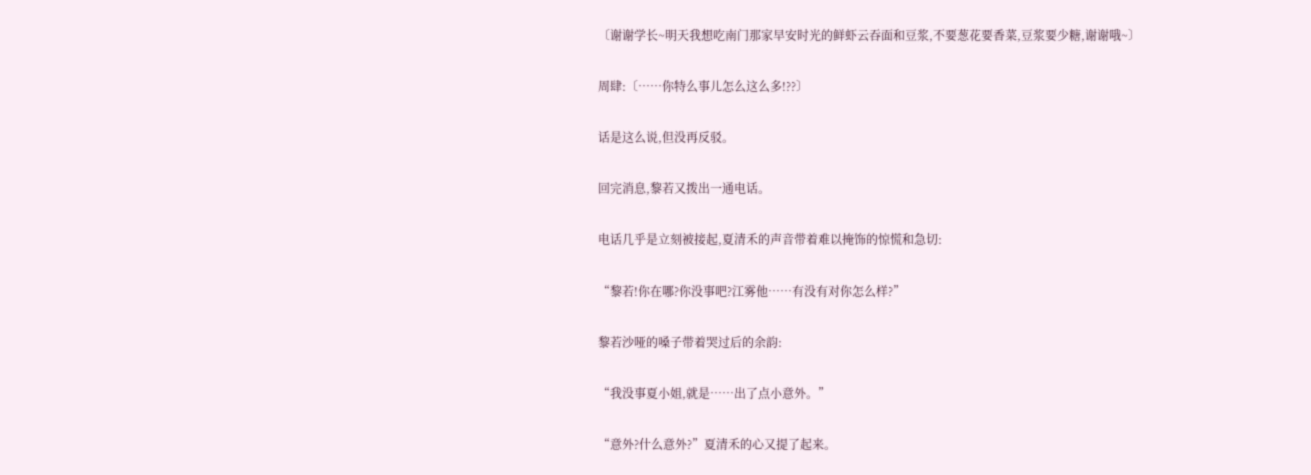〔谢谢学长~明天我想吃南门那家早安时光的鲜虾云吞面和豆浆,不要葱花要香菜,豆浆要少糖,谢谢哦~〕

周肆:〔……你特么事儿怎么这么多!??〕

话是这么说,但没再反驳。

回完消息,黎若又拨出一通电话。

电话几乎是立刻被接起,夏清禾的声音带着难以掩饰的惊慌和急切:

“黎若!你在哪?你没事吧?江雾他……有没有对你怎么样?”

黎若沙哑的嗓子带着哭过后的余韵:

“我没事夏小姐,就是……出了点小意外。”

“意外?什么意外?”夏清禾的心又提了起来。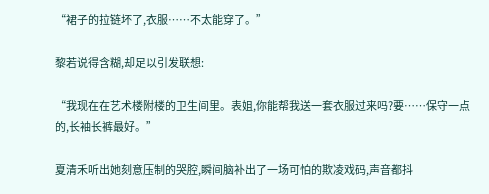“裙子的拉链坏了,衣服……不太能穿了。”

黎若说得含糊,却足以引发联想:

“我现在在艺术楼附楼的卫生间里。表姐,你能帮我送一套衣服过来吗?要……保守一点的,长袖长裤最好。”

夏清禾听出她刻意压制的哭腔,瞬间脑补出了一场可怕的欺凌戏码,声音都抖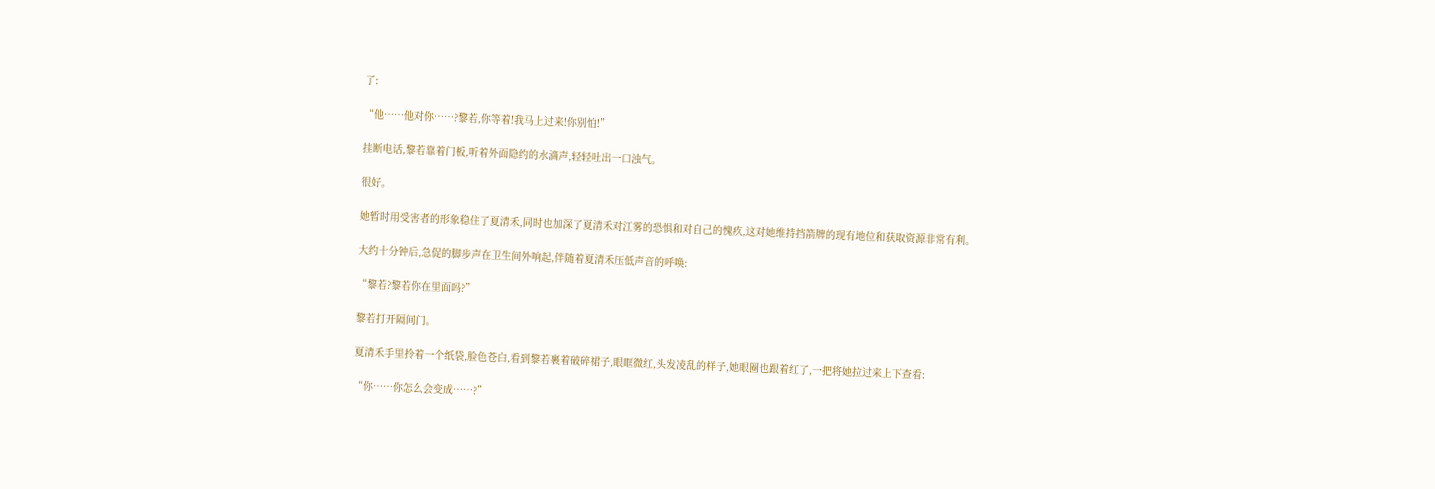了:

“他……他对你……?黎若,你等着!我马上过来!你别怕!”

挂断电话,黎若靠着门板,听着外面隐约的水滴声,轻轻吐出一口浊气。

很好。

她暂时用受害者的形象稳住了夏清禾,同时也加深了夏清禾对江雾的恐惧和对自己的愧疚,这对她维持挡箭牌的现有地位和获取资源非常有利。

大约十分钟后,急促的脚步声在卫生间外响起,伴随着夏清禾压低声音的呼唤:

“黎若?黎若你在里面吗?”

黎若打开隔间门。

夏清禾手里拎着一个纸袋,脸色苍白,看到黎若裹着破碎裙子,眼眶微红,头发凌乱的样子,她眼圈也跟着红了,一把将她拉过来上下查看:

“你……你怎么会变成……?”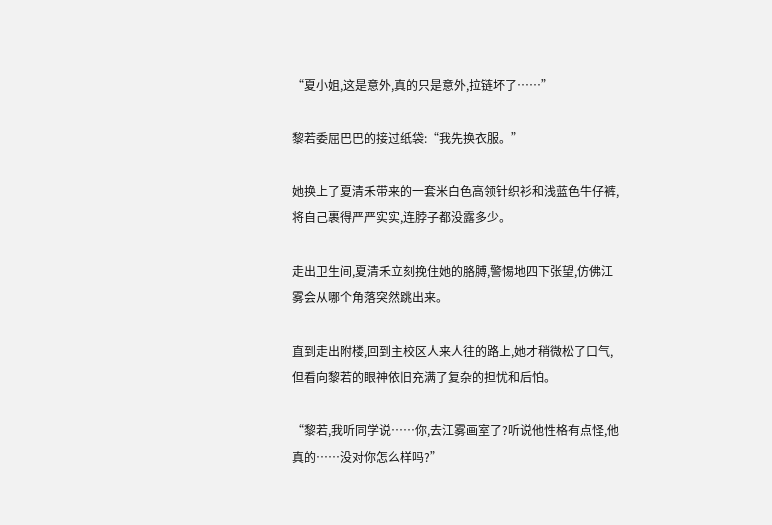“夏小姐,这是意外,真的只是意外,拉链坏了……”

黎若委屈巴巴的接过纸袋:“我先换衣服。”

她换上了夏清禾带来的一套米白色高领针织衫和浅蓝色牛仔裤,将自己裹得严严实实,连脖子都没露多少。

走出卫生间,夏清禾立刻挽住她的胳膊,警惕地四下张望,仿佛江雾会从哪个角落突然跳出来。

直到走出附楼,回到主校区人来人往的路上,她才稍微松了口气,但看向黎若的眼神依旧充满了复杂的担忧和后怕。

“黎若,我听同学说……你,去江雾画室了?听说他性格有点怪,他真的……没对你怎么样吗?”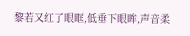黎若又红了眼眶,低垂下眼眸,声音柔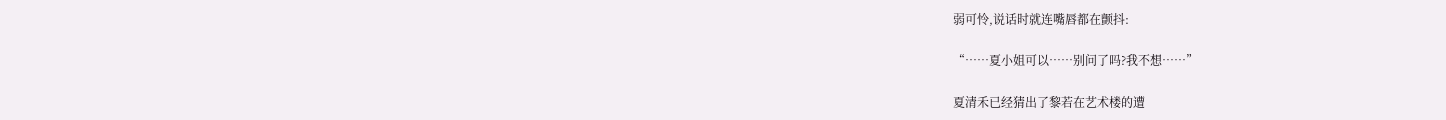弱可怜,说话时就连嘴唇都在颤抖:

“……夏小姐可以……别问了吗?我不想……”

夏清禾已经猜出了黎若在艺术楼的遭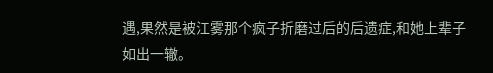遇,果然是被江雾那个疯子折磨过后的后遗症,和她上辈子如出一辙。